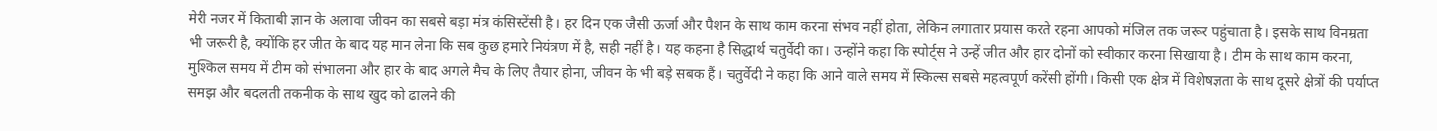मेरी नजर में किताबी ज्ञान के अलावा जीवन का सबसे बड़ा मंत्र कंसिस्टेंसी है। हर दिन एक जैसी ऊर्जा और पैशन के साथ काम करना संभव नहीं होता, लेकिन लगातार प्रयास करते रहना आपको मंजिल तक जरूर पहुंचाता है। इसके साथ विनम्रता भी जरूरी है, क्योंकि हर जीत के बाद यह मान लेना कि सब कुछ हमारे नियंत्रण में है, सही नहीं है। यह कहना है सिद्धार्थ चतुर्वेदी का। उन्होंने कहा कि स्पोर्ट्स ने उन्हें जीत और हार दोनों को स्वीकार करना सिखाया है। टीम के साथ काम करना, मुश्किल समय में टीम को संभालना और हार के बाद अगले मैच के लिए तैयार होना, जीवन के भी बड़े सबक हैं। चतुर्वेदी ने कहा कि आने वाले समय में स्किल्स सबसे महत्वपूर्ण करेंसी होंगी। किसी एक क्षेत्र में विशेषज्ञता के साथ दूसरे क्षेत्रों की पर्याप्त समझ और बदलती तकनीक के साथ खुद को ढालने की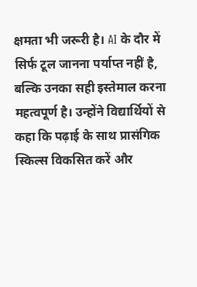क्षमता भी जरूरी है। AI के दौर में सिर्फ टूल जानना पर्याप्त नहीं है, बल्कि उनका सही इस्तेमाल करना महत्वपूर्ण है। उन्होंने विद्यार्थियों से कहा कि पढ़ाई के साथ प्रासंगिक स्किल्स विकसित करें और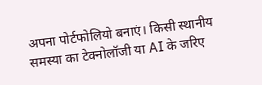अपना पोर्टफोलियो बनाएं। किसी स्थानीय समस्या का टेक्नोलॉजी या AI के जरिए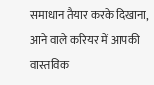समाधान तैयार करके दिखाना, आने वाले करियर में आपकी वास्तविक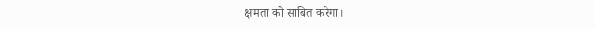क्षमता को साबित करेगा।